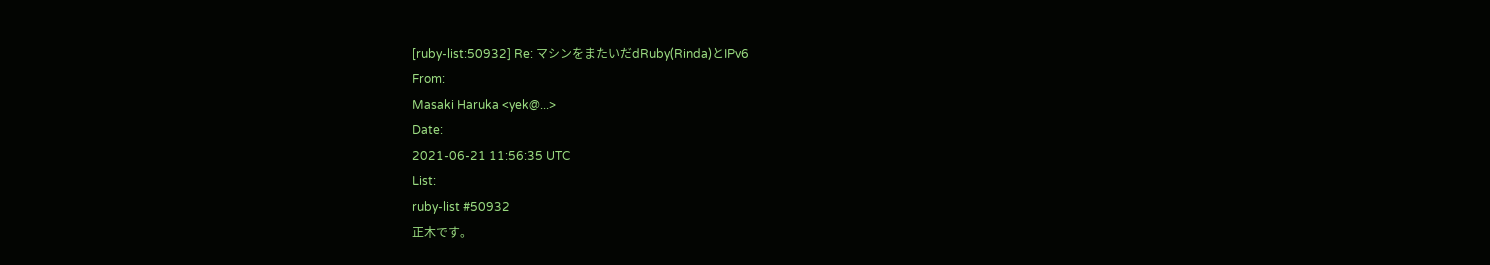[ruby-list:50932] Re: マシンをまたいだdRuby(Rinda)とIPv6
From:
Masaki Haruka <yek@...>
Date:
2021-06-21 11:56:35 UTC
List:
ruby-list #50932
正木です。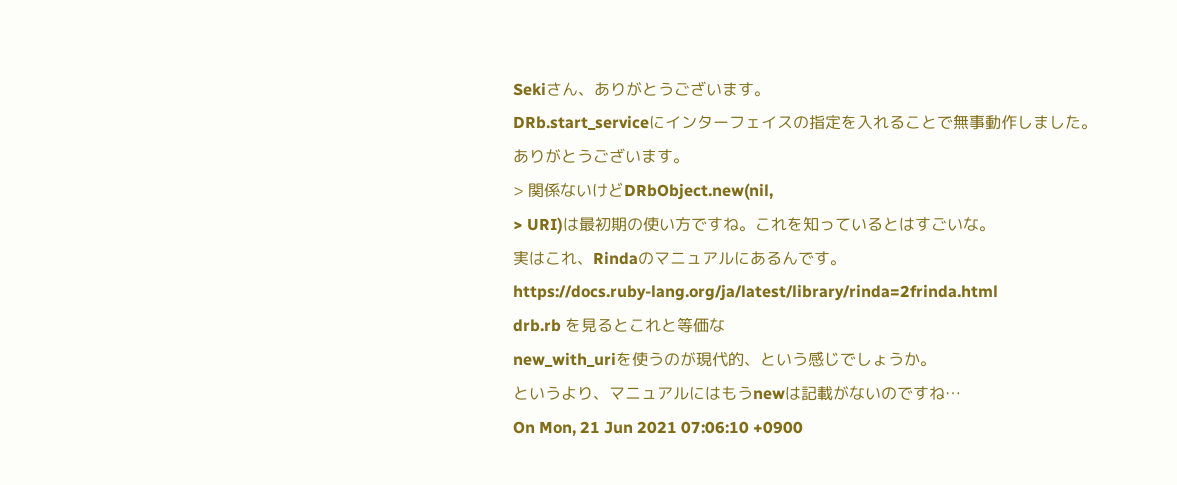Sekiさん、ありがとうございます。
DRb.start_serviceにインターフェイスの指定を入れることで無事動作しました。
ありがとうございます。
> 関係ないけどDRbObject.new(nil,
> URI)は最初期の使い方ですね。これを知っているとはすごいな。
実はこれ、Rindaのマニュアルにあるんです。
https://docs.ruby-lang.org/ja/latest/library/rinda=2frinda.html
drb.rb を見るとこれと等価な
new_with_uriを使うのが現代的、という感じでしょうか。
というより、マニュアルにはもうnewは記載がないのですね…
On Mon, 21 Jun 2021 07:06:10 +0900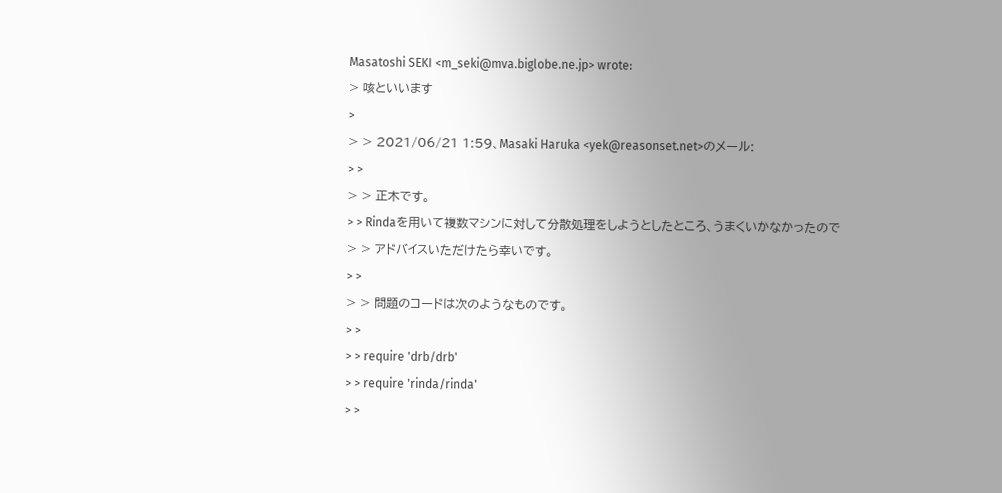Masatoshi SEKI <m_seki@mva.biglobe.ne.jp> wrote:
> 咳といいます
>
> > 2021/06/21 1:59、Masaki Haruka <yek@reasonset.net>のメール:
> >
> > 正木です。
> > Rindaを用いて複数マシンに対して分散処理をしようとしたところ、うまくいかなかったので
> > アドバイスいただけたら幸いです。
> >
> > 問題のコードは次のようなものです。
> >
> > require 'drb/drb'
> > require 'rinda/rinda'
> >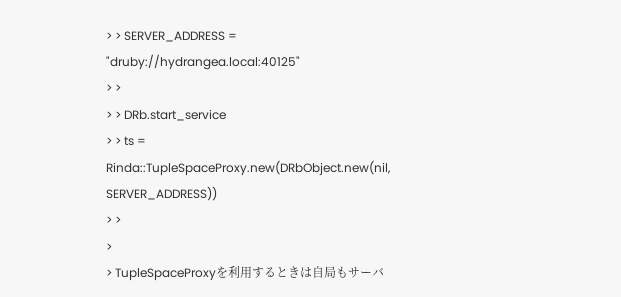> > SERVER_ADDRESS = "druby://hydrangea.local:40125"
> >
> > DRb.start_service
> > ts = Rinda::TupleSpaceProxy.new(DRbObject.new(nil, SERVER_ADDRESS))
> >
>
> TupleSpaceProxyを利用するときは自局もサーバ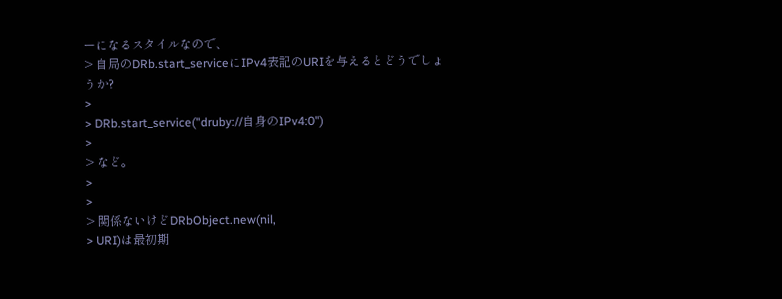ーになるスタイルなので、
> 自局のDRb.start_serviceにIPv4表記のURIを与えるとどうでしょうか?
>
> DRb.start_service("druby://自身のIPv4:0")
>
> など。
>
>
> 関係ないけどDRbObject.new(nil,
> URI)は最初期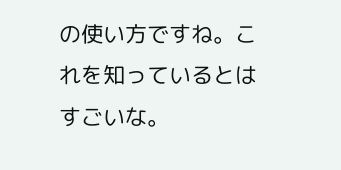の使い方ですね。これを知っているとはすごいな。